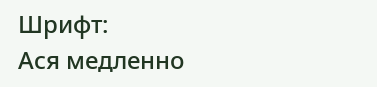Шрифт:
Ася медленно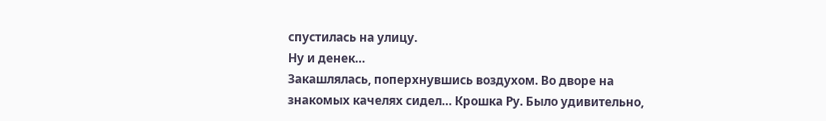спустилась на улицу.
Ну и денек…
Закашлялась, поперхнувшись воздухом. Во дворе на знакомых качелях сидел… Крошка Ру. Было удивительно,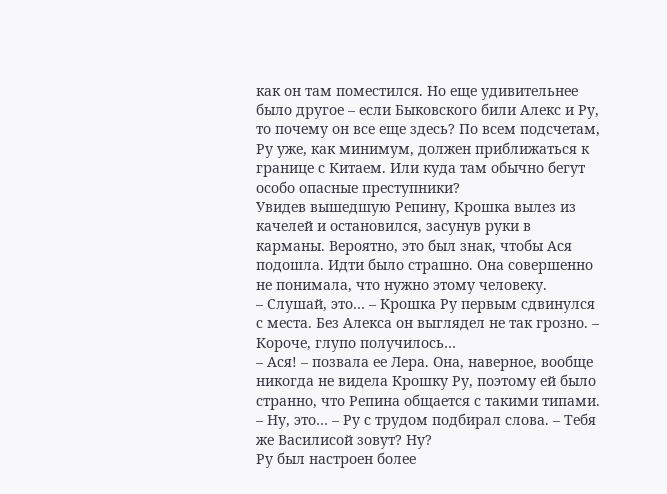как он там поместился. Но еще удивительнее было другое – если Быковского били Алекс и Ру, то почему он все еще здесь? По всем подсчетам, Ру уже, как минимум, должен приближаться к границе с Китаем. Или куда там обычно бегут особо опасные преступники?
Увидев вышедшую Репину, Крошка вылез из качелей и остановился, засунув руки в карманы. Вероятно, это был знак, чтобы Ася подошла. Идти было страшно. Она совершенно не понимала, что нужно этому человеку.
– Слушай, это… – Крошка Ру первым сдвинулся с места. Без Алекса он выглядел не так грозно. – Короче, глупо получилось…
– Ася! – позвала ее Лера. Она, наверное, вообще никогда не видела Крошку Ру, поэтому ей было странно, что Репина общается с такими типами.
– Ну, это… – Ру с трудом подбирал слова. – Тебя же Василисой зовут? Ну?
Ру был настроен более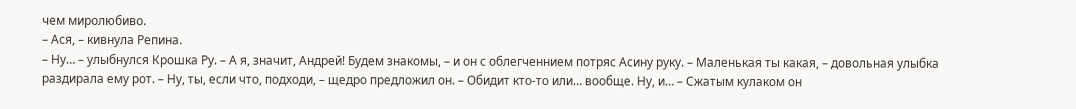чем миролюбиво.
– Ася, – кивнула Репина.
– Ну… – улыбнулся Крошка Ру. – А я, значит, Андрей! Будем знакомы, – и он с облегченнием потряс Асину руку. – Маленькая ты какая, – довольная улыбка раздирала ему рот. – Ну, ты, если что, подходи, – щедро предложил он. – Обидит кто-то или… вообще. Ну, и… – Сжатым кулаком он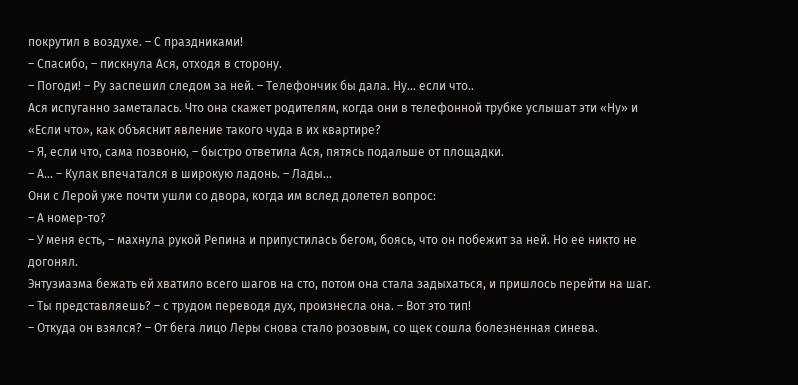покрутил в воздухе. – С праздниками!
– Спасибо, – пискнула Ася, отходя в сторону.
– Погоди! – Ру заспешил следом за ней. – Телефончик бы дала. Ну… если что..
Ася испуганно заметалась. Что она скажет родителям, когда они в телефонной трубке услышат эти «Ну» и «Если что», как объяснит явление такого чуда в их квартире?
– Я, если что, сама позвоню, – быстро ответила Ася, пятясь подальше от площадки.
– А… – Кулак впечатался в широкую ладонь. – Лады…
Они с Лерой уже почти ушли со двора, когда им вслед долетел вопрос:
– А номер-то?
– У меня есть, – махнула рукой Репина и припустилась бегом, боясь, что он побежит за ней. Но ее никто не догонял.
Энтузиазма бежать ей хватило всего шагов на сто, потом она стала задыхаться, и пришлось перейти на шаг.
– Ты представляешь? – с трудом переводя дух, произнесла она. – Вот это тип!
– Откуда он взялся? – От бега лицо Леры снова стало розовым, со щек сошла болезненная синева.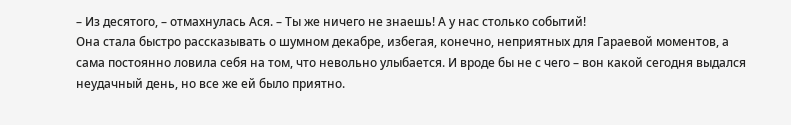– Из десятого, – отмахнулась Ася. – Ты же ничего не знаешь! А у нас столько событий!
Она стала быстро рассказывать о шумном декабре, избегая, конечно, неприятных для Гараевой моментов, а сама постоянно ловила себя на том, что невольно улыбается. И вроде бы не с чего – вон какой сегодня выдался неудачный день, но все же ей было приятно.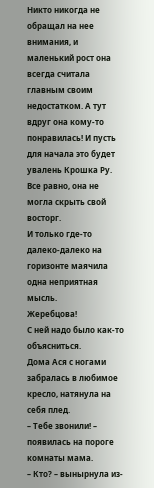Никто никогда не обращал на нее внимания, и маленький рост она всегда считала главным своим недостатком. А тут вдруг она кому-то понравилась! И пусть для начала это будет увалень Крошка Ру. Все равно, она не могла скрыть свой восторг.
И только где-то далеко-далеко на горизонте маячила одна неприятная мысль.
Жеребцова!
С ней надо было как-то объясниться.
Дома Ася с ногами забралась в любимое кресло, натянула на себя плед.
– Тебе звонили! – появилась на пороге комнаты мама.
– Кто? – вынырнула из-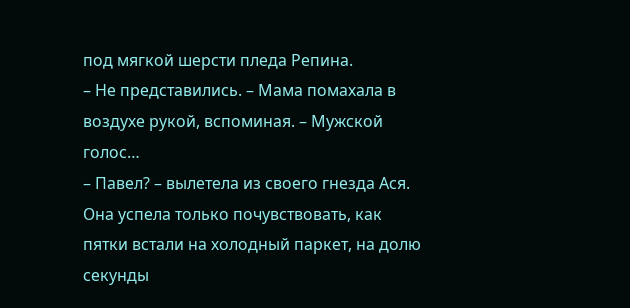под мягкой шерсти пледа Репина.
– Не представились. – Мама помахала в воздухе рукой, вспоминая. – Мужской голос…
– Павел? – вылетела из своего гнезда Ася.
Она успела только почувствовать, как пятки встали на холодный паркет, на долю секунды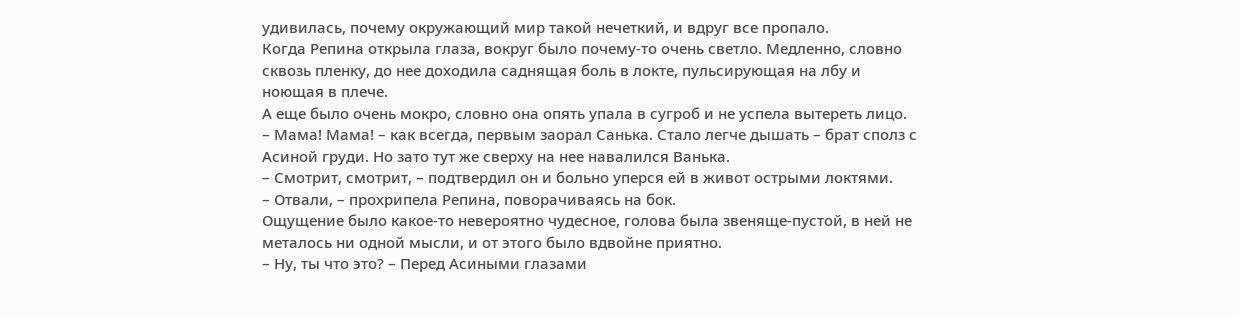удивилась, почему окружающий мир такой нечеткий, и вдруг все пропало.
Когда Репина открыла глаза, вокруг было почему-то очень светло. Медленно, словно сквозь пленку, до нее доходила саднящая боль в локте, пульсирующая на лбу и ноющая в плече.
А еще было очень мокро, словно она опять упала в сугроб и не успела вытереть лицо.
– Мама! Мама! – как всегда, первым заорал Санька. Стало легче дышать – брат сполз с Асиной груди. Но зато тут же сверху на нее навалился Ванька.
– Смотрит, смотрит, – подтвердил он и больно уперся ей в живот острыми локтями.
– Отвали, – прохрипела Репина, поворачиваясь на бок.
Ощущение было какое-то невероятно чудесное, голова была звеняще-пустой, в ней не металось ни одной мысли, и от этого было вдвойне приятно.
– Ну, ты что это? – Перед Асиными глазами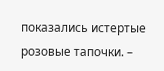показались истертые розовые тапочки. –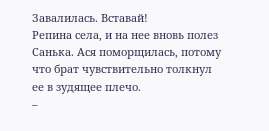Завалилась. Вставай!
Репина села, и на нее вновь полез Санька. Ася поморщилась, потому что брат чувствительно толкнул ее в зудящее плечо.
–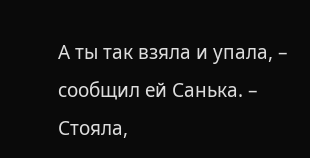А ты так взяла и упала, – сообщил ей Санька. – Стояла,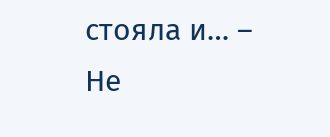стояла и… – Не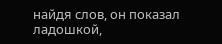найдя слов, он показал ладошкой,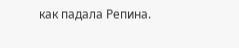как падала Репина.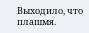Выходило, что плашмя.